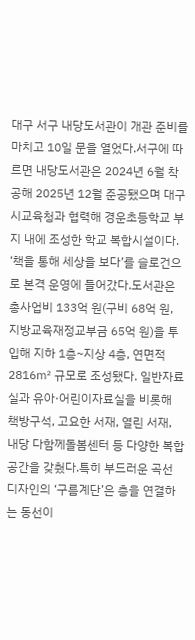대구 서구 내당도서관이 개관 준비를 마치고 10일 문을 열었다.서구에 따르면 내당도서관은 2024년 6월 착공해 2025년 12월 준공됐으며 대구시교육청과 협력해 경운초등학교 부지 내에 조성한 학교 복합시설이다. ‘책을 통해 세상을 보다’를 슬로건으로 본격 운영에 들어갔다.도서관은 총사업비 133억 원(구비 68억 원, 지방교육재정교부금 65억 원)을 투입해 지하 1층~지상 4층, 연면적 2816㎡ 규모로 조성됐다. 일반자료실과 유아·어린이자료실을 비롯해 책방구석, 고요한 서재, 열린 서재, 내당 다함께돌봄센터 등 다양한 복합 공간을 갖췄다.특히 부드러운 곡선 디자인의 ‘구름계단’은 층을 연결하는 동선이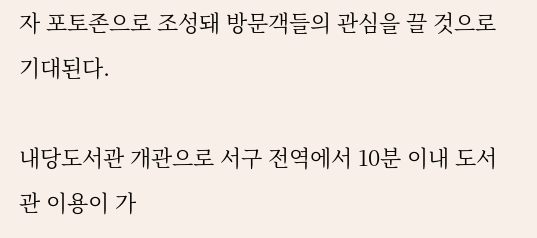자 포토존으로 조성돼 방문객들의 관심을 끌 것으로 기대된다.

내당도서관 개관으로 서구 전역에서 10분 이내 도서관 이용이 가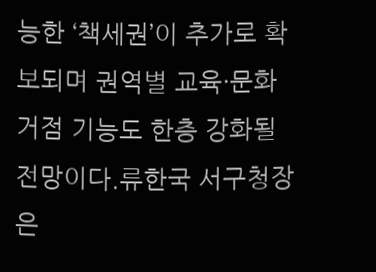능한 ‘책세권’이 추가로 확보되며 권역별 교육·문화 거점 기능도 한층 강화될 전망이다.류한국 서구청장은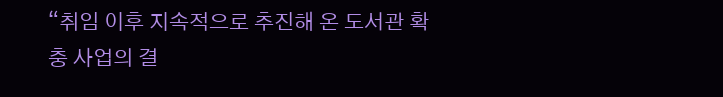“취임 이후 지속적으로 추진해 온 도서관 확충 사업의 결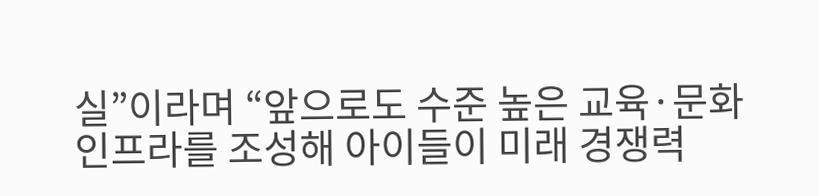실”이라며 “앞으로도 수준 높은 교육·문화 인프라를 조성해 아이들이 미래 경쟁력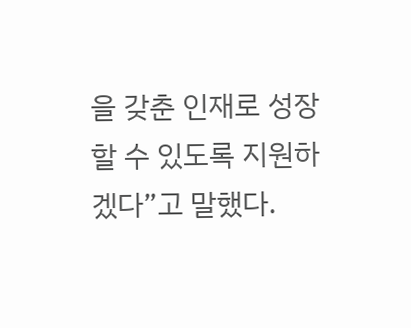을 갖춘 인재로 성장할 수 있도록 지원하겠다”고 말했다.